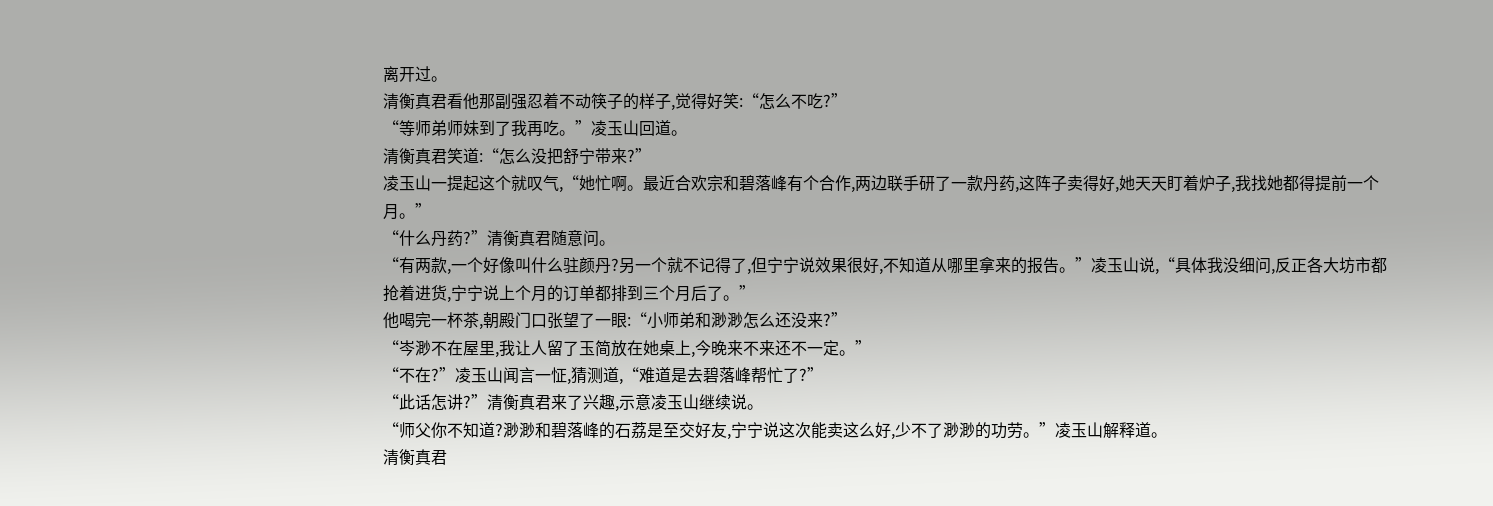离开过。
清衡真君看他那副强忍着不动筷子的样子,觉得好笑:“怎么不吃?”
“等师弟师妹到了我再吃。”凌玉山回道。
清衡真君笑道:“怎么没把舒宁带来?”
凌玉山一提起这个就叹气,“她忙啊。最近合欢宗和碧落峰有个合作,两边联手研了一款丹药,这阵子卖得好,她天天盯着炉子,我找她都得提前一个月。”
“什么丹药?”清衡真君随意问。
“有两款,一个好像叫什么驻颜丹?另一个就不记得了,但宁宁说效果很好,不知道从哪里拿来的报告。”凌玉山说,“具体我没细问,反正各大坊市都抢着进货,宁宁说上个月的订单都排到三个月后了。”
他喝完一杯茶,朝殿门口张望了一眼:“小师弟和渺渺怎么还没来?”
“岑渺不在屋里,我让人留了玉简放在她桌上,今晚来不来还不一定。”
“不在?”凌玉山闻言一怔,猜测道,“难道是去碧落峰帮忙了?”
“此话怎讲?”清衡真君来了兴趣,示意凌玉山继续说。
“师父你不知道?渺渺和碧落峰的石荔是至交好友,宁宁说这次能卖这么好,少不了渺渺的功劳。”凌玉山解释道。
清衡真君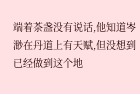端着茶盏没有说话,他知道岑渺在丹道上有天赋,但没想到已经做到这个地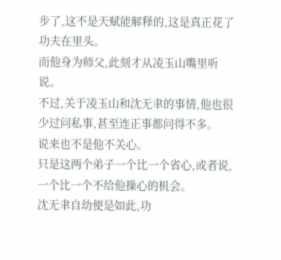步了,这不是天赋能解释的,这是真正花了功夫在里头。
而他身为师父,此刻才从凌玉山嘴里听说。
不过,关于凌玉山和沈无聿的事情,他也很少过问私事,甚至连正事都问得不多。
说来也不是他不关心。
只是这两个弟子一个比一个省心,或者说,一个比一个不给他操心的机会。
沈无聿自幼便是如此,功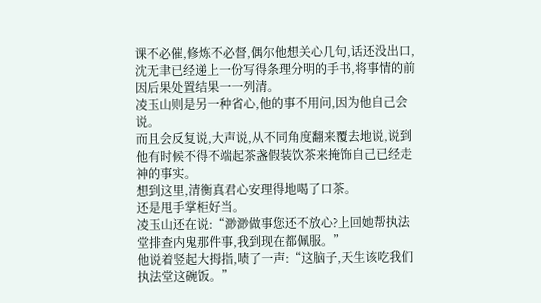课不必催,修炼不必督,偶尔他想关心几句,话还没出口,沈无聿已经递上一份写得条理分明的手书,将事情的前因后果处置结果一一列清。
凌玉山则是另一种省心,他的事不用问,因为他自己会说。
而且会反复说,大声说,从不同角度翻来覆去地说,说到他有时候不得不端起茶盏假装饮茶来掩饰自己已经走神的事实。
想到这里,清衡真君心安理得地喝了口茶。
还是甩手掌柜好当。
凌玉山还在说:“渺渺做事您还不放心?上回她帮执法堂排查内鬼那件事,我到现在都佩服。”
他说着竖起大拇指,啧了一声:“这脑子,天生该吃我们执法堂这碗饭。”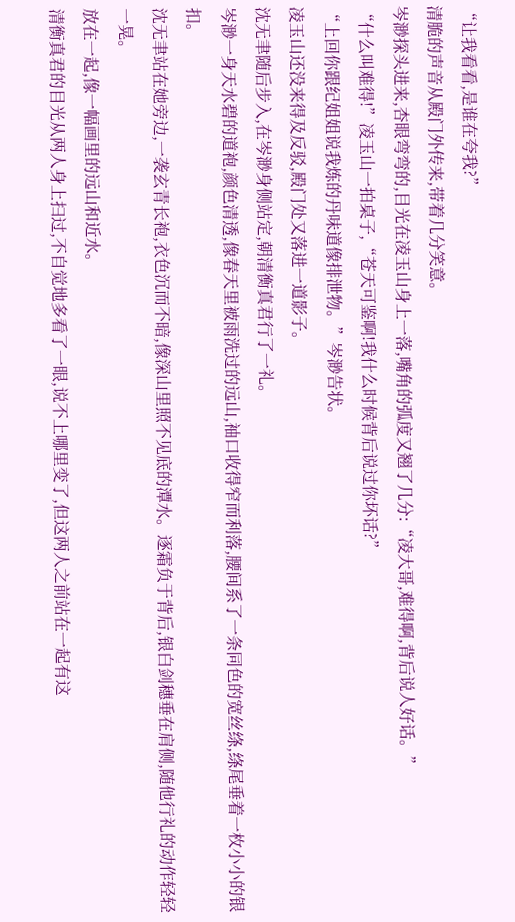“让我看看,是谁在夸我?”
清脆的声音从殿门外传来,带着几分笑意。
岑渺探头进来,杏眼弯弯的,目光在凌玉山身上一落,嘴角的弧度又翘了几分:“凌大哥,难得啊,背后说人好话。”
“什么叫难得!”凌玉山一拍桌子,“苍天可鉴啊!我什么时候背后说过你坏话?”
“上回你跟纪姐姐说我炼的丹味道像排泄物。”岑渺告状。
凌玉山还没来得及反驳,殿门处又落进一道影子。
沈无聿随后步入,在岑渺身侧站定,朝清衡真君行了一礼。
岑渺一身天水碧的道袍,颜色清透,像春天里被雨洗过的远山,袖口收得窄而利落,腰间系了一条同色的宽丝绦,绦尾垂着一枚小小的银扣。
沈无聿站在她旁边,一袭玄青长袍,衣色沉而不暗,像深山里照不见底的潭水。逐霜负于背后,银白剑穗垂在肩侧,随他行礼的动作轻轻一晃。
放在一起,像一幅画里的远山和近水。
清衡真君的目光从两人身上扫过,不自觉地多看了一眼,说不上哪里变了,但这两人之前站在一起有这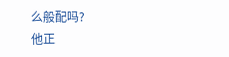么般配吗?
他正